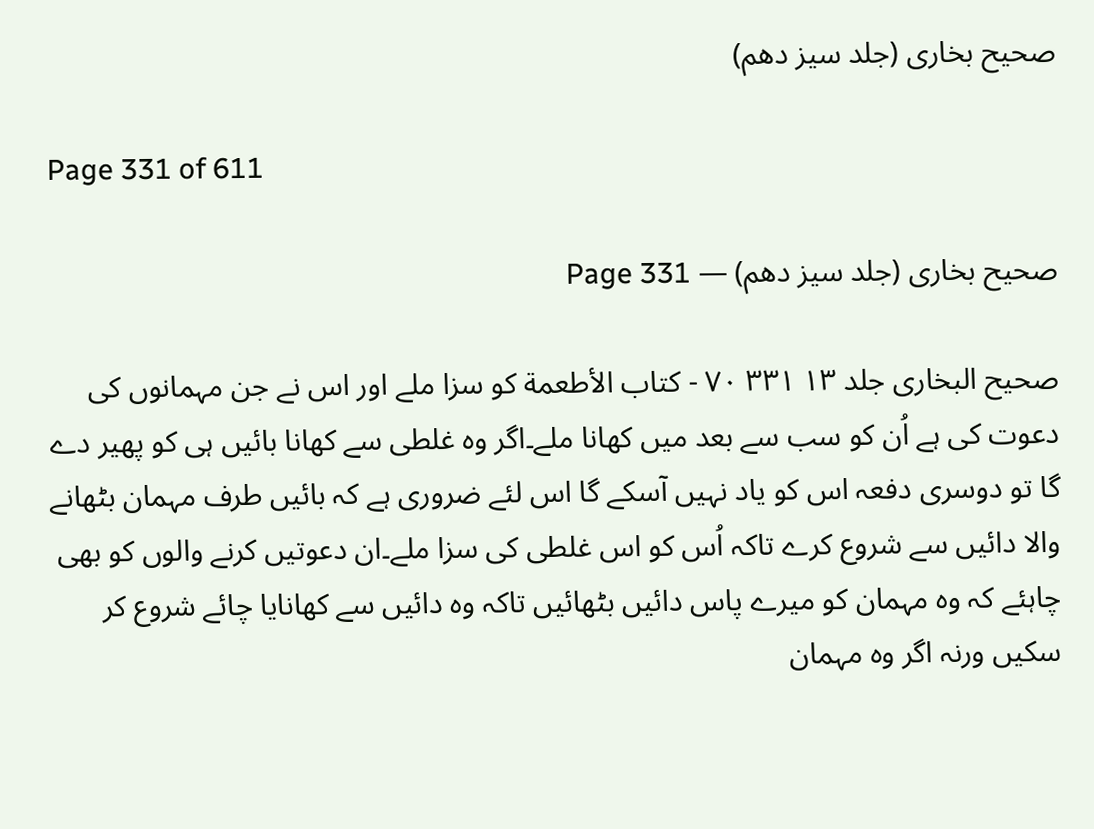صحیح بخاری (جلد سیز دھم)

Page 331 of 611

صحیح بخاری (جلد سیز دھم) — Page 331

صحیح البخاری جلد ۱۳ ٣٣١ ٧٠ - كتاب الأطعمة کو سزا ملے اور اس نے جن مہمانوں کی دعوت کی ہے اُن کو سب سے بعد میں کھانا ملے۔اگر وہ غلطی سے کھانا بائیں ہی کو پھیر دے گا تو دوسری دفعہ اس کو یاد نہیں آسکے گا اس لئے ضروری ہے کہ بائیں طرف مہمان بٹھانے والا دائیں سے شروع کرے تاکہ اُس کو اس غلطی کی سزا ملے۔ان دعوتیں کرنے والوں کو بھی چاہئے کہ وہ مہمان کو میرے پاس دائیں بٹھائیں تاکہ وہ دائیں سے کھانایا چائے شروع کر سکیں ورنہ اگر وہ مہمان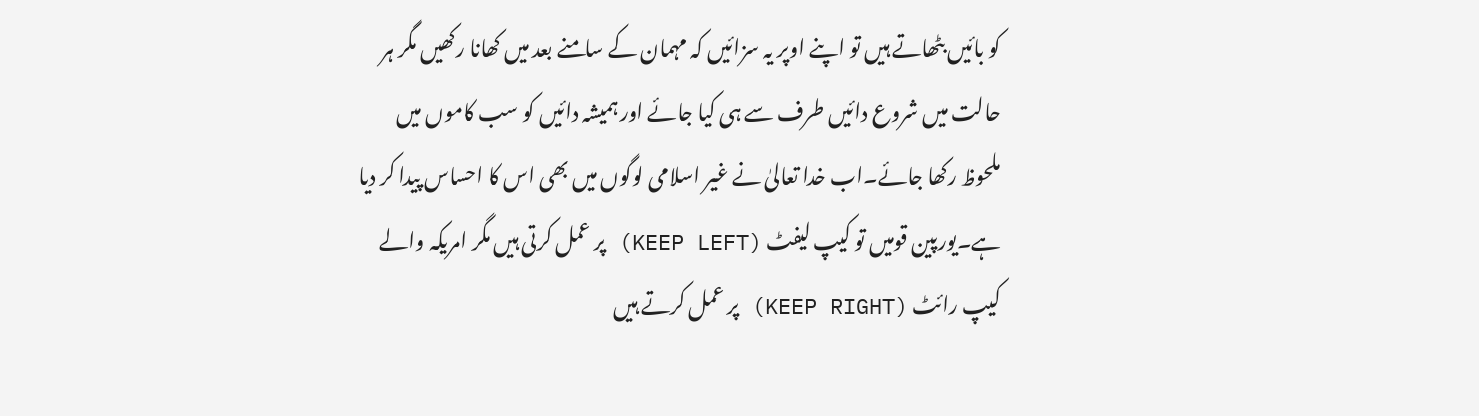کو بائیں بٹھاتے ہیں تو اپنے اوپر یہ سزائیں کہ مہمان کے سامنے بعد میں کھانا رکھیں مگر ہر حالت میں شروع دائیں طرف سے ہی کیا جائے اور ہمیشہ دائیں کو سب کاموں میں ملحوظ رکھا جائے۔اب خدا تعالیٰ نے غیر اسلامی لوگوں میں بھی اس کا احساس پیدا کر دیا ہے۔یورپین قومیں تو کیپ لیفٹ (KEEP LEFT) پر عمل کرتی ہیں مگر امریکہ والے کیپ رائٹ (KEEP RIGHT) پر عمل کرتے ہیں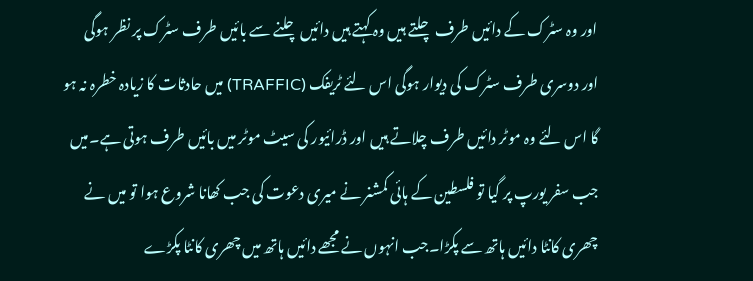اور وہ سٹرک کے دائیں طرف چلتے ہیں وہ کہتے ہیں دائیں چلنے سے بائیں طرف سٹرک پر نظر ہوگی اور دوسری طرف سٹرک کی دیوار ہوگی اس لئے ٹریفک (TRAFFIC) میں حادثات کا زیادہ خطرہ نہ ہو گا اس لئے وہ موٹر دائیں طرف چلاتے ہیں اور ڈرائیور کی سیٹ موٹر میں بائیں طرف ہوتی ہے۔میں جب سفر یورپ پر گیا تو فلسطین کے ہائی کمشنر نے میری دعوت کی جب کھانا شروع ہوا تو میں نے چھری کانٹا دائیں ہاتھ سے پکڑا۔جب انہوں نے مجھے دائیں ہاتھ میں چھری کانٹا پکڑے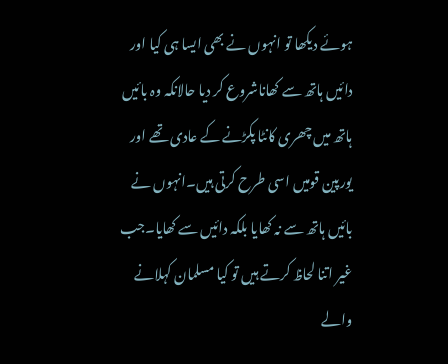ہوئے دیکھا تو انہوں نے بھی ایسا ہی کیا اور دائیں ہاتھ سے کھاناشروع کر دیا حالانکہ وہ بائیں ہاتھ میں چھری کانٹا پکڑنے کے عادی تھے اور یورپین قومیں اسی طرح کرتی ہیں۔انہوں نے بائیں ہاتھ سے نہ کھایا بلکہ دائیں سے کھایا۔جب غیر اتنا لحاظ کرتے ہیں تو کیا مسلمان کہلانے والے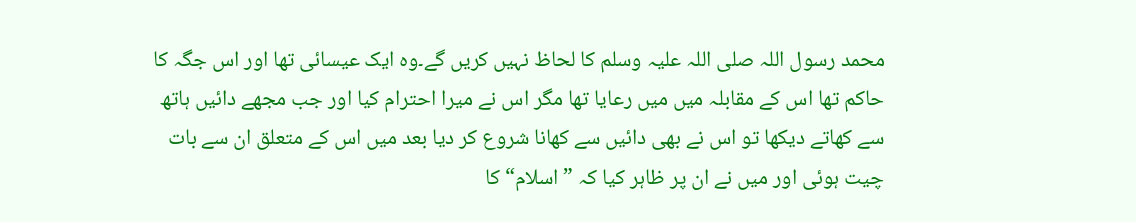محمد رسول اللہ صلی اللہ علیہ وسلم کا لحاظ نہیں کریں گے۔وہ ایک عیسائی تھا اور اس جگہ کا حاکم تھا اس کے مقابلہ میں میں رعایا تھا مگر اس نے میرا احترام کیا اور جب مجھے دائیں ہاتھ سے کھاتے دیکھا تو اس نے بھی دائیں سے کھانا شروع کر دیا بعد میں اس کے متعلق ان سے بات چیت ہوئی اور میں نے ان پر ظاہر کیا کہ ”اسلام“ کا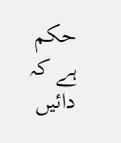حکم ہے کہ دائیں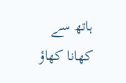ہاتھ سے کھانا کھاؤ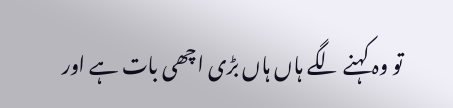تو وہ کہنے لگے ہاں ہاں بڑی اچھی بات ہے اور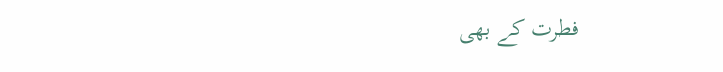فطرت کے بھی